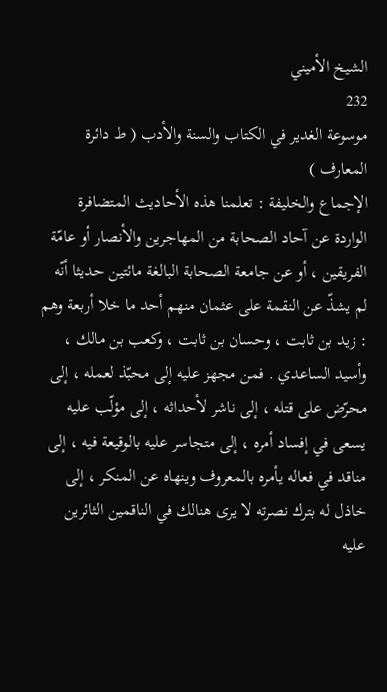الشيخ الأميني
232
موسوعة الغدير في الكتاب والسنة والأدب ( ط دائرة المعارف )
الإجماع والخليفة : تعلمنا هذه الأحاديث المتضافرة الواردة عن آحاد الصحابة من المهاجرين والأنصار أو عامّة الفريقين ، أو عن جامعة الصحابة البالغة مائتين حديثا أنّه لم يشذّ عن النقمة على عثمان منهم أحد ما خلا أربعة وهم : زيد بن ثابت ، وحسان بن ثابت ، وكعب بن مالك ، وأسيد الساعدي . فمن مجهز عليه إلى محبّذ لعمله ، إلى محرّض على قتله ، إلى ناشر لأحداثه ، إلى مؤلّب عليه يسعى في إفساد أمره ، إلى متجاسر عليه بالوقيعة فيه ، إلى مناقد في فعاله يأمره بالمعروف وينهاه عن المنكر ، إلى خاذل له بترك نصرته لا يرى هنالك في الناقمين الثائرين عليه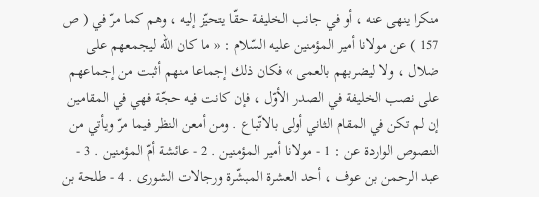منكرا ينهى عنه ، أو في جانب الخليفة حقّا يتحيّز إليه ، وهم كما مرّ في ( ص 157 ) عن مولانا أمير المؤمنين عليه السّلام : « ما كان اللّه ليجمعهم على ضلال ، ولا ليضربهم بالعمى » فكان ذلك إجماعا منهم أثبت من إجماعهم على نصب الخليفة في الصدر الأوّل ، فإن كانت فيه حجّة فهي في المقامين إن لم تكن في المقام الثاني أولى بالاتّباع . ومن أمعن النظر فيما مرّ ويأتي من النصوص الواردة عن : 1 - مولانا أمير المؤمنين . 2 - عائشة أمّ المؤمنين . 3 - عبد الرحمن بن عوف ، أحد العشرة المبشّرة ورجالات الشورى . 4 - طلحة بن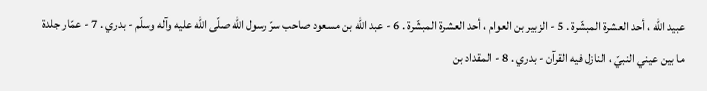عبيد اللّه ، أحد العشرة المبشّرة . 5 - الزبير بن العوام ، أحد العشرة المبشّرة . 6 - عبد اللّه بن مسعود صاحب سرّ رسول اللّه صلّى اللّه عليه وآله وسلّم - بدري . 7 - عمّار جلدة ما بين عيني النبيّ ، النازل فيه القرآن - بدري . 8 - المقداد بن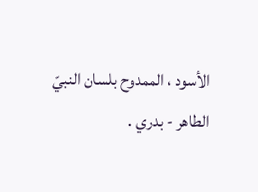الأسود ، الممدوح بلسان النبيّ الطاهر - بدري .